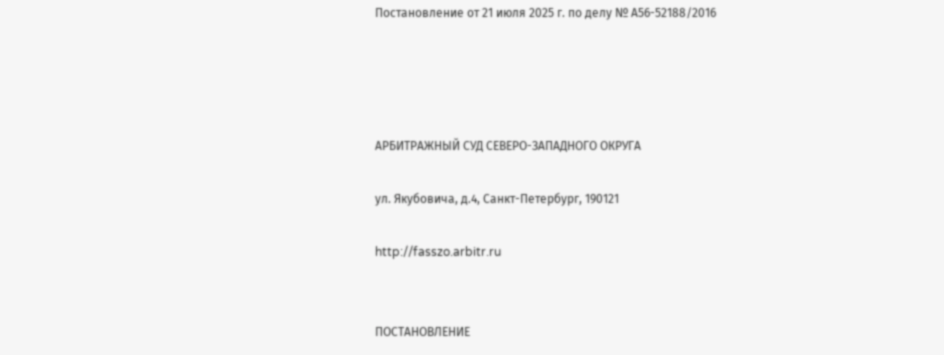Постановление от 21 июля 2025 г. по делу № А56-52188/2016




АРБИТРАЖНЫЙ СУД СЕВЕРО-ЗАПАДНОГО ОКРУГА

ул. Якубовича, д.4, Санкт-Петербург, 190121

http://fasszo.arbitr.ru


ПОСТАНОВЛЕНИЕ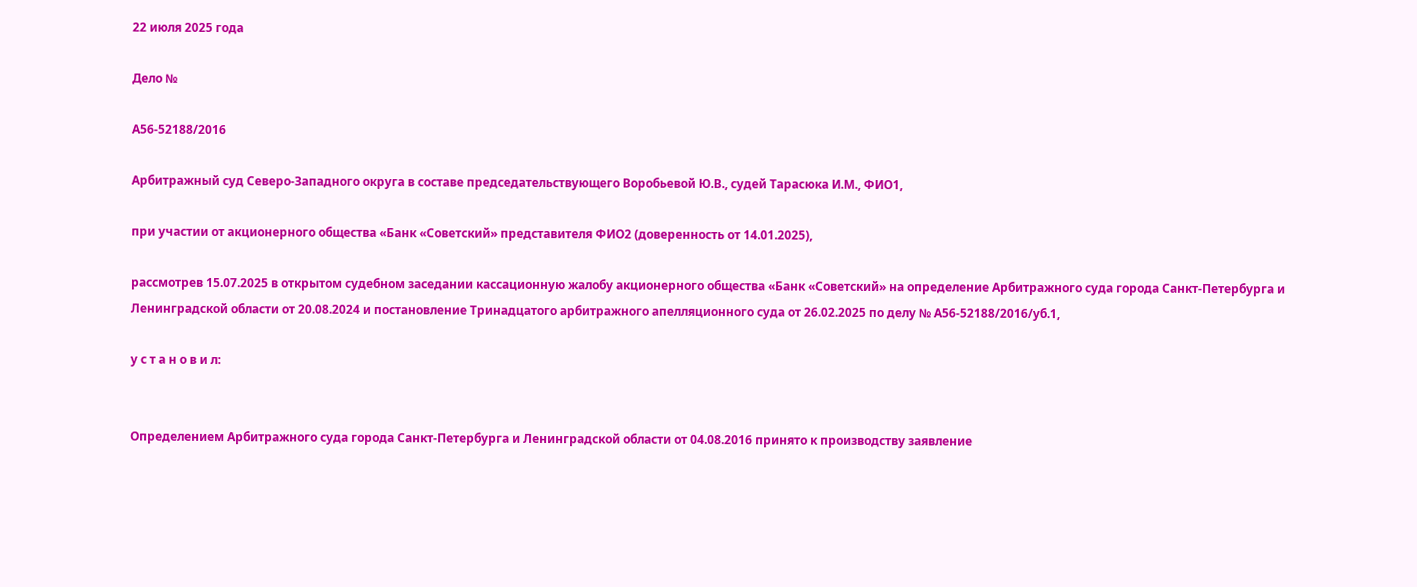22 июля 2025 года

Дело №

А56-52188/2016

Арбитражный суд Северо-Западного округа в составе председательствующего Воробьевой Ю.В., судей Тарасюка И.М., ФИО1,

при участии от акционерного общества «Банк «Советский» представителя ФИО2 (доверенность от 14.01.2025),

рассмотрев 15.07.2025 в открытом судебном заседании кассационную жалобу акционерного общества «Банк «Советский» на определение Арбитражного суда города Санкт-Петербурга и Ленинградской области от 20.08.2024 и постановление Тринадцатого арбитражного апелляционного суда от 26.02.2025 по делу № А56-52188/2016/уб.1,

у с т а н о в и л:


Определением Арбитражного суда города Санкт-Петербурга и Ленинградской области от 04.08.2016 принято к производству заявление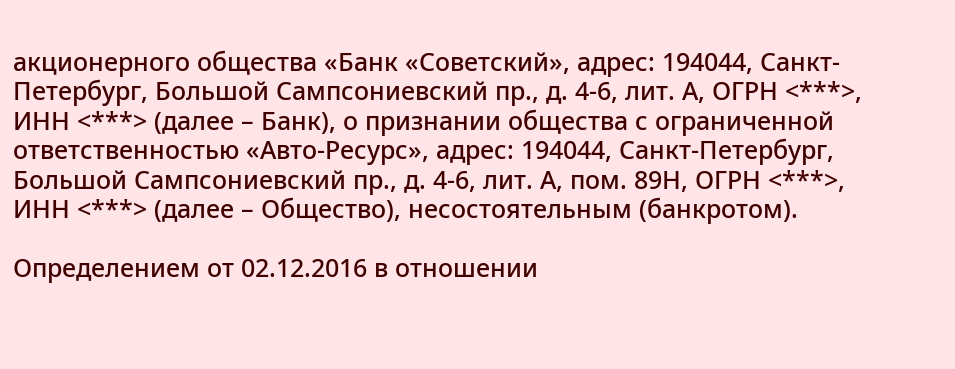акционерного общества «Банк «Советский», адрес: 194044, Санкт-Петербург, Большой Сампсониевский пр., д. 4-6, лит. А, ОГРН <***>, ИНН <***> (далее – Банк), о признании общества с ограниченной ответственностью «Авто-Ресурс», адрес: 194044, Санкт-Петербург, Большой Сампсониевский пр., д. 4-6, лит. А, пом. 89Н, ОГРН <***>, ИНН <***> (далее – Общество), несостоятельным (банкротом).

Определением от 02.12.2016 в отношении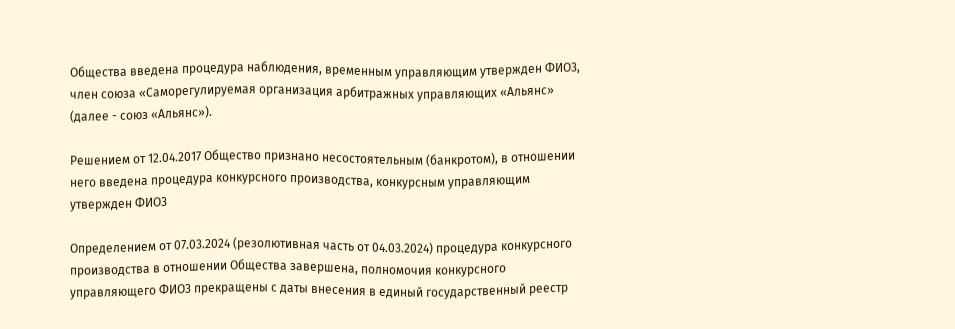Общества введена процедура наблюдения, временным управляющим утвержден ФИО3, член союза «Саморегулируемая организация арбитражных управляющих «Альянс» (далее - союз «Альянс»).

Решением от 12.04.2017 Общество признано несостоятельным (банкротом), в отношении него введена процедура конкурсного производства, конкурсным управляющим утвержден ФИО3

Определением от 07.03.2024 (резолютивная часть от 04.03.2024) процедура конкурсного производства в отношении Общества завершена, полномочия конкурсного управляющего ФИО3 прекращены с даты внесения в единый государственный реестр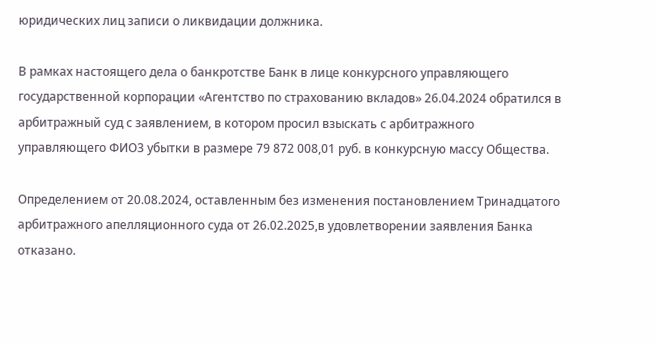юридических лиц записи о ликвидации должника.

В рамках настоящего дела о банкротстве Банк в лице конкурсного управляющего государственной корпорации «Агентство по страхованию вкладов» 26.04.2024 обратился в арбитражный суд с заявлением, в котором просил взыскать с арбитражного управляющего ФИО3 убытки в размере 79 872 008,01 руб. в конкурсную массу Общества.

Определением от 20.08.2024, оставленным без изменения постановлением Тринадцатого арбитражного апелляционного суда от 26.02.2025,в удовлетворении заявления Банка отказано.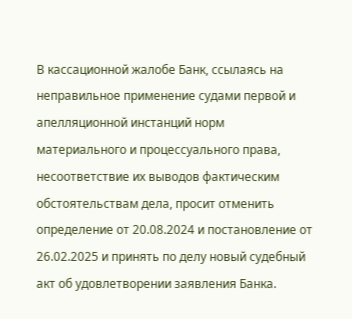В кассационной жалобе Банк, ссылаясь на неправильное применение судами первой и апелляционной инстанций норм материального и процессуального права, несоответствие их выводов фактическим обстоятельствам дела, просит отменить определение от 20.08.2024 и постановление от 26.02.2025 и принять по делу новый судебный акт об удовлетворении заявления Банка.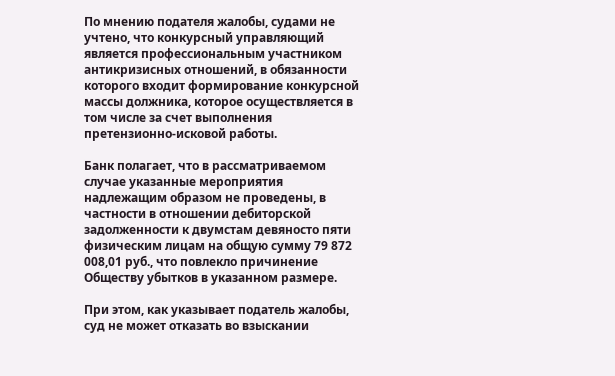По мнению подателя жалобы, судами не учтено, что конкурсный управляющий является профессиональным участником антикризисных отношений, в обязанности которого входит формирование конкурсной массы должника, которое осуществляется в том числе за счет выполнения претензионно-исковой работы.

Банк полагает, что в рассматриваемом случае указанные мероприятия надлежащим образом не проведены, в частности в отношении дебиторской задолженности к двумстам девяносто пяти физическим лицам на общую сумму 79 872 008,01 руб., что повлекло причинение Обществу убытков в указанном размере.

При этом, как указывает податель жалобы, суд не может отказать во взыскании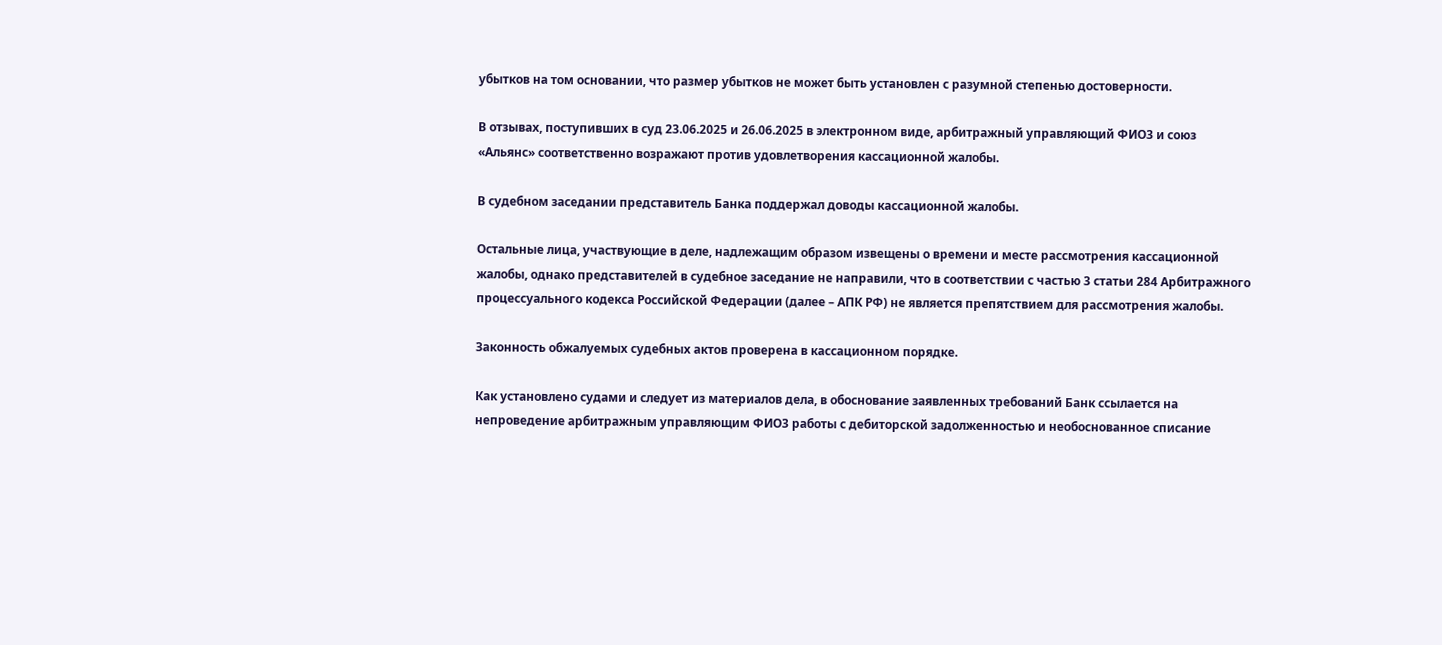убытков на том основании, что размер убытков не может быть установлен с разумной степенью достоверности.

В отзывах, поступивших в суд 23.06.2025 и 26.06.2025 в электронном виде, арбитражный управляющий ФИО3 и союз «Альянс» соответственно возражают против удовлетворения кассационной жалобы.

В судебном заседании представитель Банка поддержал доводы кассационной жалобы.

Остальные лица, участвующие в деле, надлежащим образом извещены о времени и месте рассмотрения кассационной жалобы, однако представителей в судебное заседание не направили, что в соответствии с частью 3 статьи 284 Арбитражного процессуального кодекса Российской Федерации (далее – АПК РФ) не является препятствием для рассмотрения жалобы.

Законность обжалуемых судебных актов проверена в кассационном порядке.

Как установлено судами и следует из материалов дела, в обоснование заявленных требований Банк ссылается на непроведение арбитражным управляющим ФИО3 работы с дебиторской задолженностью и необоснованное списание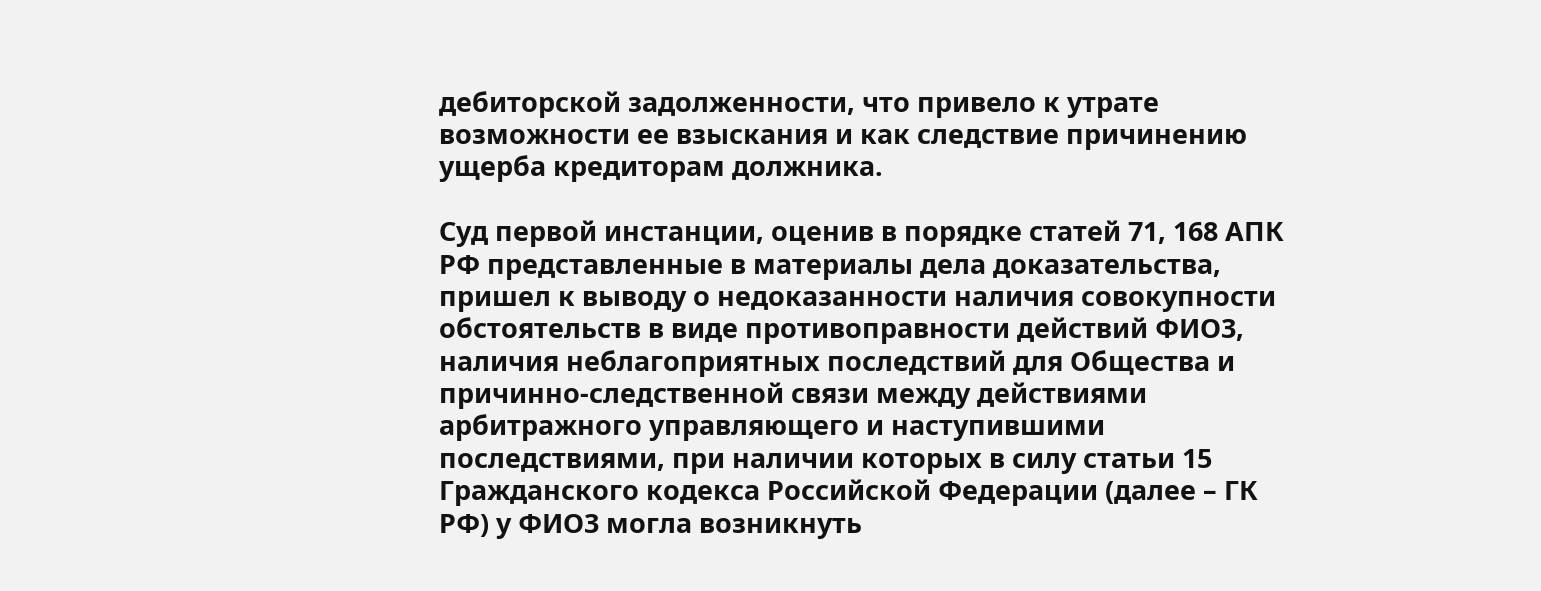дебиторской задолженности, что привело к утрате возможности ее взыскания и как следствие причинению ущерба кредиторам должника.

Суд первой инстанции, оценив в порядке статей 71, 168 АПК РФ представленные в материалы дела доказательства, пришел к выводу о недоказанности наличия совокупности обстоятельств в виде противоправности действий ФИО3, наличия неблагоприятных последствий для Общества и причинно-следственной связи между действиями арбитражного управляющего и наступившими последствиями, при наличии которых в силу статьи 15 Гражданского кодекса Российской Федерации (далее – ГК РФ) у ФИО3 могла возникнуть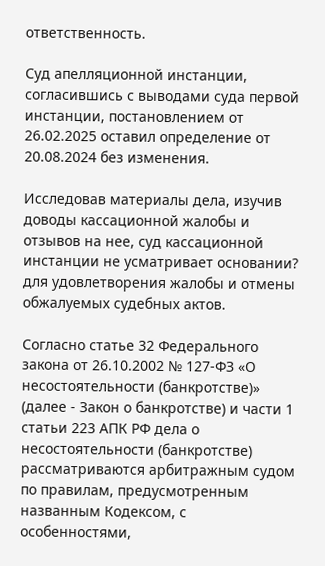ответственность.

Суд апелляционной инстанции, согласившись с выводами суда первой инстанции, постановлением от 26.02.2025 оставил определение от 20.08.2024 без изменения.

Исследовав материалы дела, изучив доводы кассационной жалобы и отзывов на нее, суд кассационной инстанции не усматривает основании? для удовлетворения жалобы и отмены обжалуемых судебных актов.

Согласно статье 32 Федерального закона от 26.10.2002 № 127-ФЗ «О несостоятельности (банкротстве)» (далее - Закон о банкротстве) и части 1 статьи 223 АПК РФ дела о несостоятельности (банкротстве) рассматриваются арбитражным судом по правилам, предусмотренным названным Кодексом, с особенностями,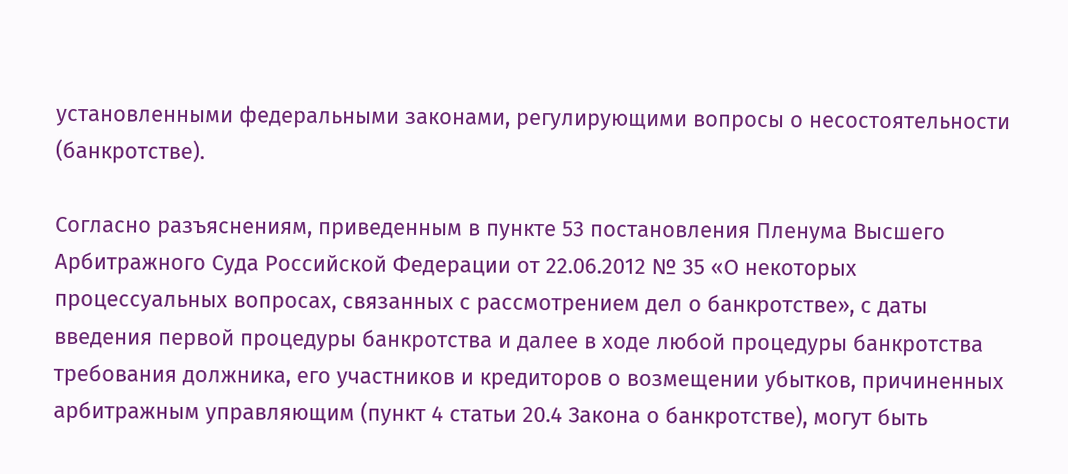установленными федеральными законами, регулирующими вопросы о несостоятельности (банкротстве).

Согласно разъяснениям, приведенным в пункте 53 постановления Пленума Высшего Арбитражного Суда Российской Федерации от 22.06.2012 № 35 «О некоторых процессуальных вопросах, связанных с рассмотрением дел о банкротстве», с даты введения первой процедуры банкротства и далее в ходе любой процедуры банкротства требования должника, его участников и кредиторов о возмещении убытков, причиненных арбитражным управляющим (пункт 4 статьи 20.4 Закона о банкротстве), могут быть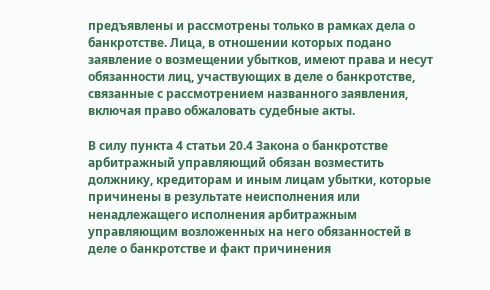предъявлены и рассмотрены только в рамках дела о банкротстве. Лица, в отношении которых подано заявление о возмещении убытков, имеют права и несут обязанности лиц, участвующих в деле о банкротстве, связанные с рассмотрением названного заявления, включая право обжаловать судебные акты.

В силу пункта 4 статьи 20.4 Закона о банкротстве арбитражный управляющий обязан возместить должнику, кредиторам и иным лицам убытки, которые причинены в результате неисполнения или ненадлежащего исполнения арбитражным управляющим возложенных на него обязанностей в деле о банкротстве и факт причинения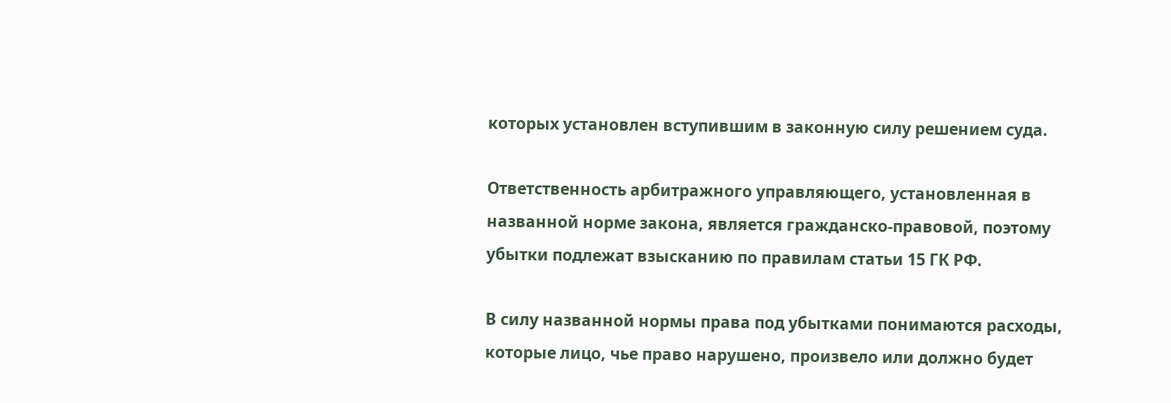которых установлен вступившим в законную силу решением суда.

Ответственность арбитражного управляющего, установленная в названной норме закона, является гражданско-правовой, поэтому убытки подлежат взысканию по правилам статьи 15 ГК РФ.

В силу названной нормы права под убытками понимаются расходы, которые лицо, чье право нарушено, произвело или должно будет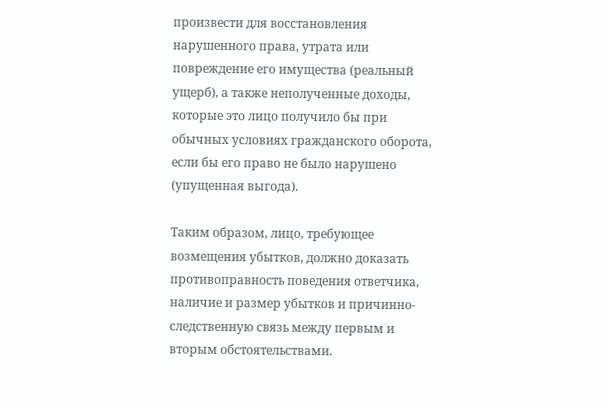произвести для восстановления нарушенного права, утрата или повреждение его имущества (реальный ущерб), а также неполученные доходы, которые это лицо получило бы при обычных условиях гражданского оборота, если бы его право не было нарушено (упущенная выгода).

Таким образом, лицо, требующее возмещения убытков, должно доказать противоправность поведения ответчика, наличие и размер убытков и причинно-следственную связь между первым и вторым обстоятельствами.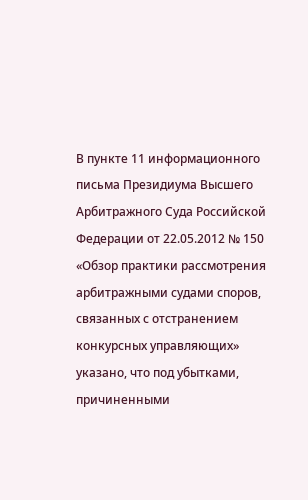В пункте 11 информационного письма Президиума Высшего Арбитражного Суда Российской Федерации от 22.05.2012 № 150 «Обзор практики рассмотрения арбитражными судами споров, связанных с отстранением конкурсных управляющих» указано, что под убытками, причиненными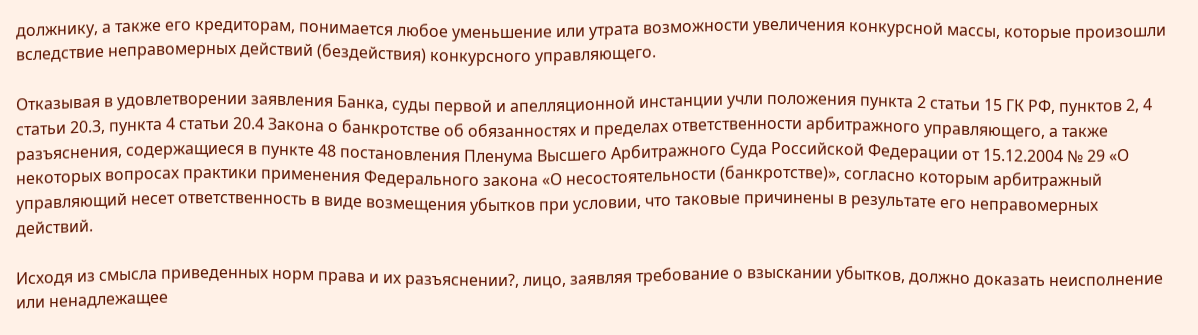должнику, а также его кредиторам, понимается любое уменьшение или утрата возможности увеличения конкурсной массы, которые произошли вследствие неправомерных действий (бездействия) конкурсного управляющего.

Отказывая в удовлетворении заявления Банка, суды первой и апелляционной инстанции учли положения пункта 2 статьи 15 ГК РФ, пунктов 2, 4 статьи 20.3, пункта 4 статьи 20.4 Закона о банкротстве об обязанностях и пределах ответственности арбитражного управляющего, а также разъяснения, содержащиеся в пункте 48 постановления Пленума Высшего Арбитражного Суда Российской Федерации от 15.12.2004 № 29 «О некоторых вопросах практики применения Федерального закона «О несостоятельности (банкротстве)», согласно которым арбитражный управляющий несет ответственность в виде возмещения убытков при условии, что таковые причинены в результате его неправомерных действий.

Исходя из смысла приведенных норм права и их разъяснении?, лицо, заявляя требование о взыскании убытков, должно доказать неисполнение или ненадлежащее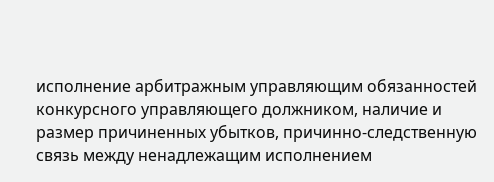исполнение арбитражным управляющим обязанностей конкурсного управляющего должником, наличие и размер причиненных убытков, причинно-следственную связь между ненадлежащим исполнением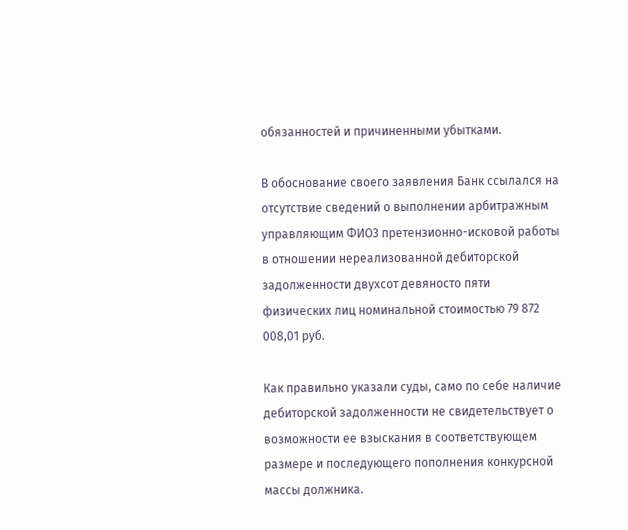обязанностей и причиненными убытками.

В обоснование своего заявления Банк ссылался на отсутствие сведений о выполнении арбитражным управляющим ФИО3 претензионно-исковой работы в отношении нереализованной дебиторской задолженности двухсот девяносто пяти физических лиц номинальной стоимостью 79 872 008,01 руб.

Как правильно указали суды, само по себе наличие дебиторской задолженности не свидетельствует о возможности ее взыскания в соответствующем размере и последующего пополнения конкурсной массы должника.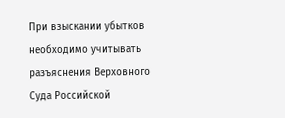При взыскании убытков необходимо учитывать разъяснения Верховного Суда Российской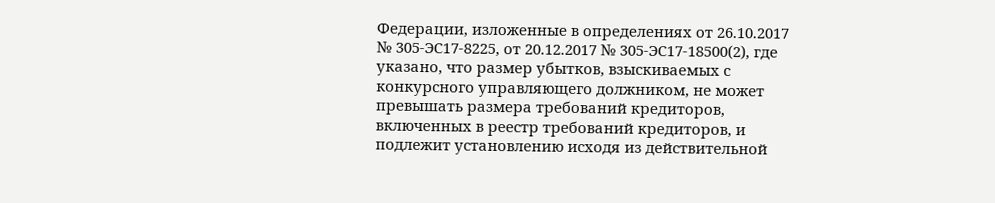Федерации, изложенные в определениях от 26.10.2017 № 305-ЭС17-8225, от 20.12.2017 № 305-ЭС17-18500(2), где указано, что размер убытков, взыскиваемых с конкурсного управляющего должником, не может превышать размера требований кредиторов, включенных в реестр требований кредиторов, и подлежит установлению исходя из действительной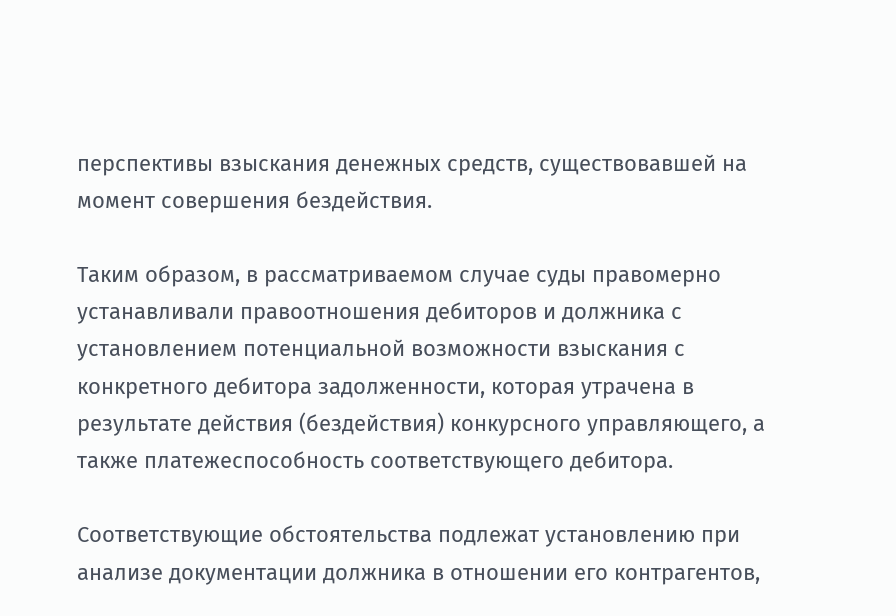перспективы взыскания денежных средств, существовавшей на момент совершения бездействия.

Таким образом, в рассматриваемом случае суды правомерно устанавливали правоотношения дебиторов и должника с установлением потенциальной возможности взыскания с конкретного дебитора задолженности, которая утрачена в результате действия (бездействия) конкурсного управляющего, а также платежеспособность соответствующего дебитора.

Соответствующие обстоятельства подлежат установлению при анализе документации должника в отношении его контрагентов,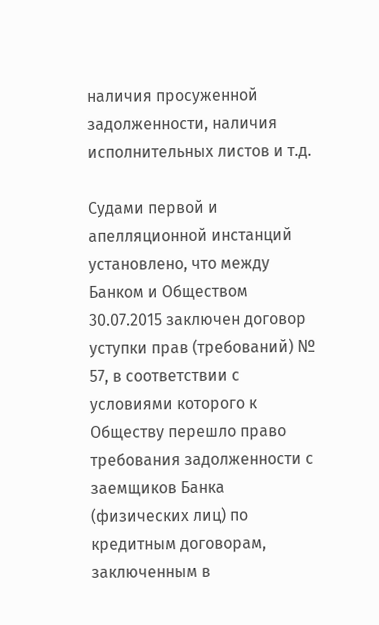наличия просуженной задолженности, наличия исполнительных листов и т.д.

Судами первой и апелляционной инстанций установлено, что между Банком и Обществом 30.07.2015 заключен договор уступки прав (требований) № 57, в соответствии с условиями которого к Обществу перешло право требования задолженности с заемщиков Банка (физических лиц) по кредитным договорам, заключенным в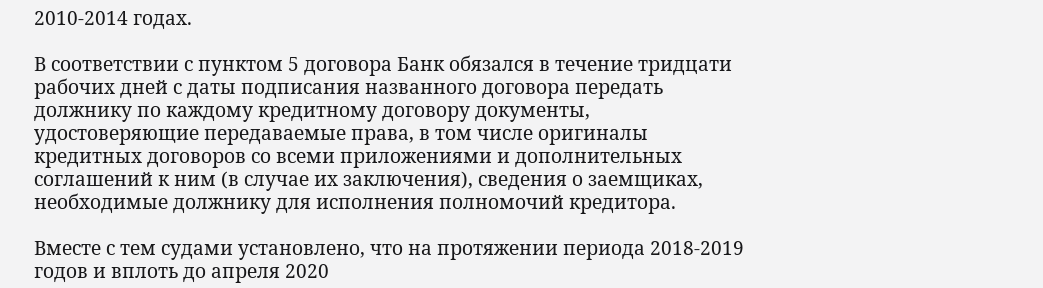2010-2014 годах.

В соответствии с пунктом 5 договора Банк обязался в течение тридцати рабочих дней с даты подписания названного договора передать должнику по каждому кредитному договору документы, удостоверяющие передаваемые права, в том числе оригиналы кредитных договоров со всеми приложениями и дополнительных соглашений к ним (в случае их заключения), сведения о заемщиках, необходимые должнику для исполнения полномочий кредитора.

Вместе с тем судами установлено, что на протяжении периода 2018-2019 годов и вплоть до апреля 2020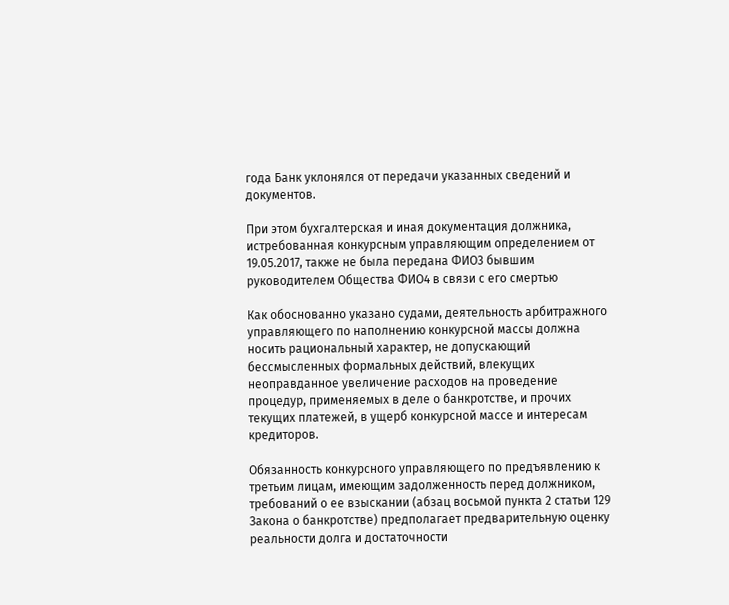года Банк уклонялся от передачи указанных сведений и документов.

При этом бухгалтерская и иная документация должника, истребованная конкурсным управляющим определением от 19.05.2017, также не была передана ФИО3 бывшим руководителем Общества ФИО4 в связи с его смертью

Как обоснованно указано судами, деятельность арбитражного управляющего по наполнению конкурсной массы должна носить рациональный характер, не допускающий бессмысленных формальных действий, влекущих неоправданное увеличение расходов на проведение процедур, применяемых в деле о банкротстве, и прочих текущих платежей, в ущерб конкурсной массе и интересам кредиторов.

Обязанность конкурсного управляющего по предъявлению к третьим лицам, имеющим задолженность перед должником, требований о ее взыскании (абзац восьмой пункта 2 статьи 129 Закона о банкротстве) предполагает предварительную оценку реальности долга и достаточности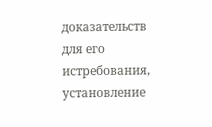доказательств для его истребования, установление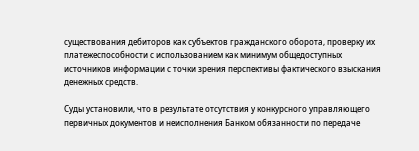существования дебиторов как субъектов гражданского оборота, проверку их платежеспособности с использованием как минимум общедоступных источников информации с точки зрения перспективы фактического взыскания денежных средств.

Суды установили, что в результате отсутствия у конкурсного управляющего первичных документов и неисполнения Банком обязанности по передаче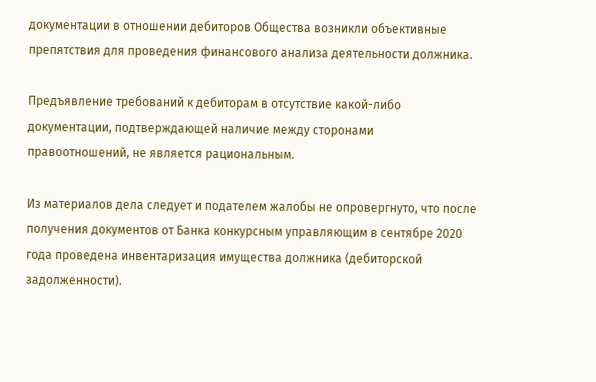документации в отношении дебиторов Общества возникли объективные препятствия для проведения финансового анализа деятельности должника.

Предъявление требований к дебиторам в отсутствие какой-либо документации, подтверждающей наличие между сторонами правоотношений, не является рациональным.

Из материалов дела следует и подателем жалобы не опровергнуто, что после получения документов от Банка конкурсным управляющим в сентябре 2020 года проведена инвентаризация имущества должника (дебиторской задолженности).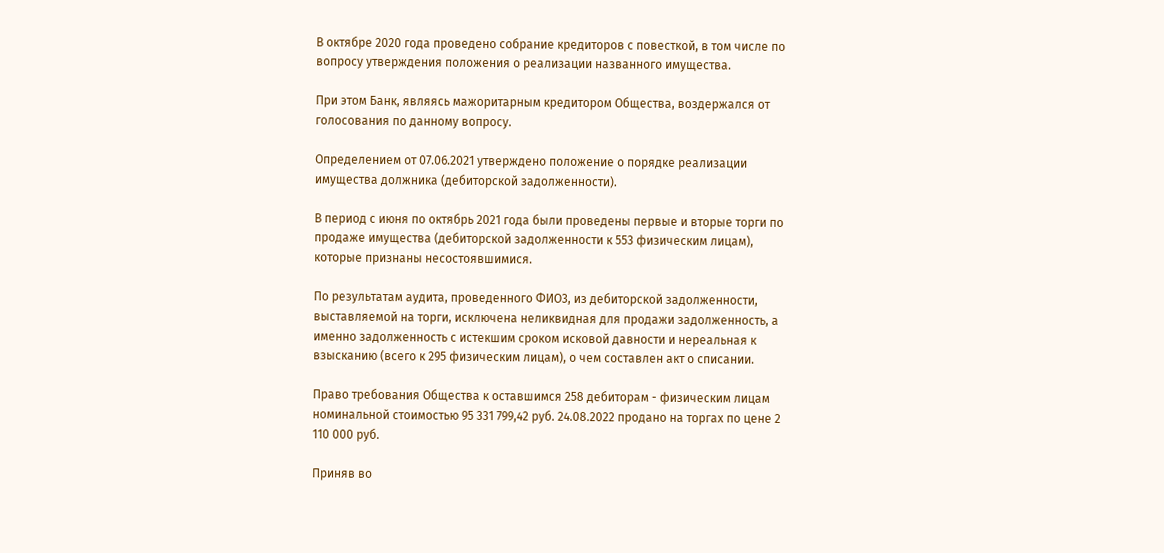В октябре 2020 года проведено собрание кредиторов с повесткой, в том числе по вопросу утверждения положения о реализации названного имущества.

При этом Банк, являясь мажоритарным кредитором Общества, воздержался от голосования по данному вопросу.

Определением от 07.06.2021 утверждено положение о порядке реализации имущества должника (дебиторской задолженности).

В период с июня по октябрь 2021 года были проведены первые и вторые торги по продаже имущества (дебиторской задолженности к 553 физическим лицам), которые признаны несостоявшимися.

По результатам аудита, проведенного ФИО3, из дебиторской задолженности, выставляемой на торги, исключена неликвидная для продажи задолженность, а именно задолженность с истекшим сроком исковой давности и нереальная к взысканию (всего к 295 физическим лицам), о чем составлен акт о списании.

Право требования Общества к оставшимся 258 дебиторам - физическим лицам номинальной стоимостью 95 331 799,42 руб. 24.08.2022 продано на торгах по цене 2 110 000 руб.

Приняв во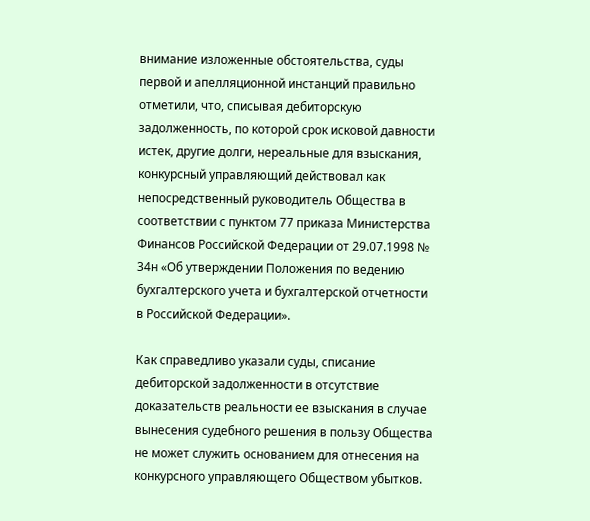внимание изложенные обстоятельства, суды первой и апелляционной инстанций правильно отметили, что, списывая дебиторскую задолженность, по которой срок исковой давности истек, другие долги, нереальные для взыскания, конкурсный управляющий действовал как непосредственный руководитель Общества в соответствии с пунктом 77 приказа Министерства Финансов Российской Федерации от 29.07.1998 № 34н «Об утверждении Положения по ведению бухгалтерского учета и бухгалтерской отчетности в Российской Федерации».

Как справедливо указали суды, списание дебиторской задолженности в отсутствие доказательств реальности ее взыскания в случае вынесения судебного решения в пользу Общества не может служить основанием для отнесения на конкурсного управляющего Обществом убытков.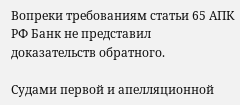Вопреки требованиям статьи 65 АПК РФ Банк не представил доказательств обратного.

Судами первой и апелляционной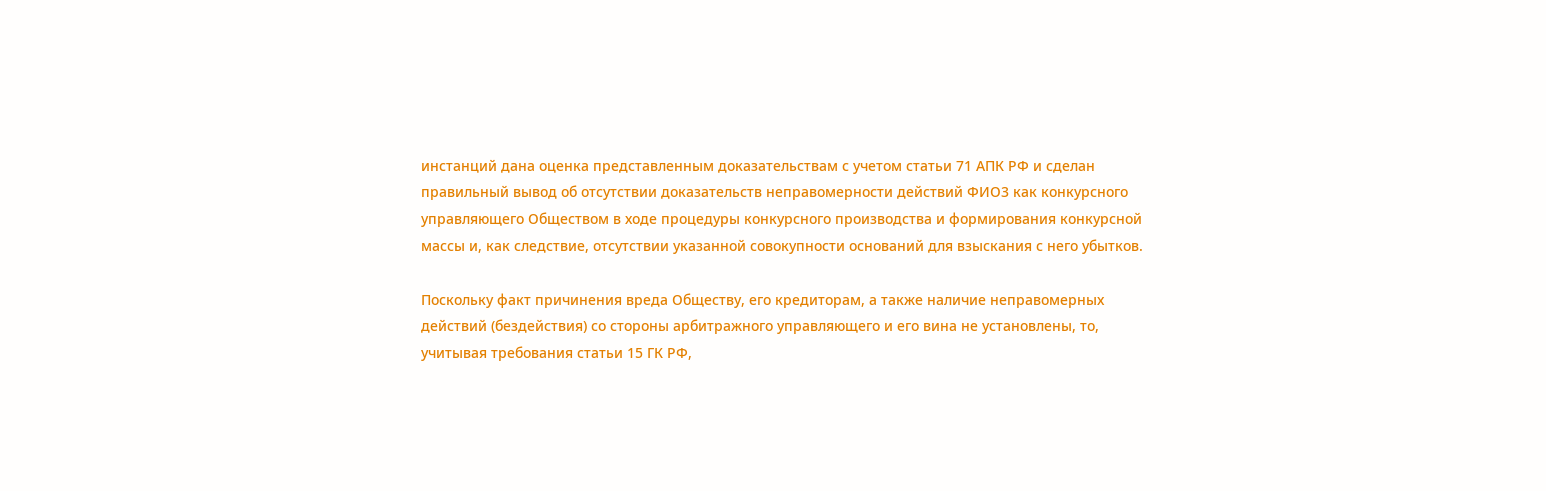инстанций дана оценка представленным доказательствам с учетом статьи 71 АПК РФ и сделан правильный вывод об отсутствии доказательств неправомерности действий ФИО3 как конкурсного управляющего Обществом в ходе процедуры конкурсного производства и формирования конкурсной массы и, как следствие, отсутствии указанной совокупности оснований для взыскания с него убытков.

Поскольку факт причинения вреда Обществу, его кредиторам, а также наличие неправомерных действий (бездействия) со стороны арбитражного управляющего и его вина не установлены, то, учитывая требования статьи 15 ГК РФ,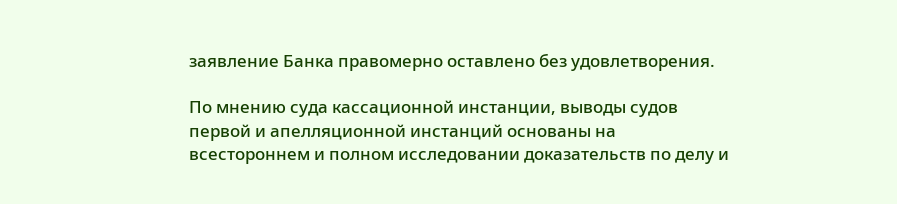заявление Банка правомерно оставлено без удовлетворения.

По мнению суда кассационной инстанции, выводы судов первой и апелляционной инстанций основаны на всестороннем и полном исследовании доказательств по делу и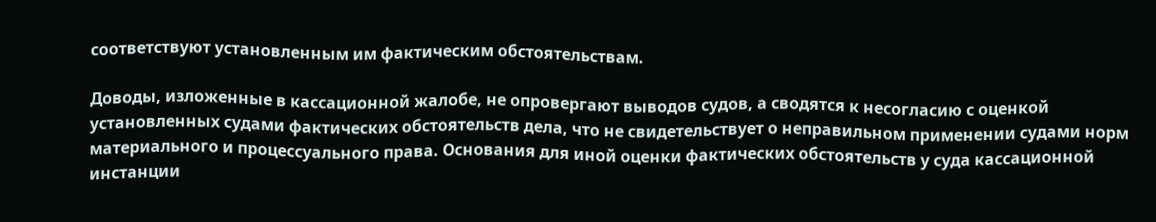соответствуют установленным им фактическим обстоятельствам.

Доводы, изложенные в кассационной жалобе, не опровергают выводов судов, а сводятся к несогласию с оценкой установленных судами фактических обстоятельств дела, что не свидетельствует о неправильном применении судами норм материального и процессуального права. Основания для иной оценки фактических обстоятельств у суда кассационной инстанции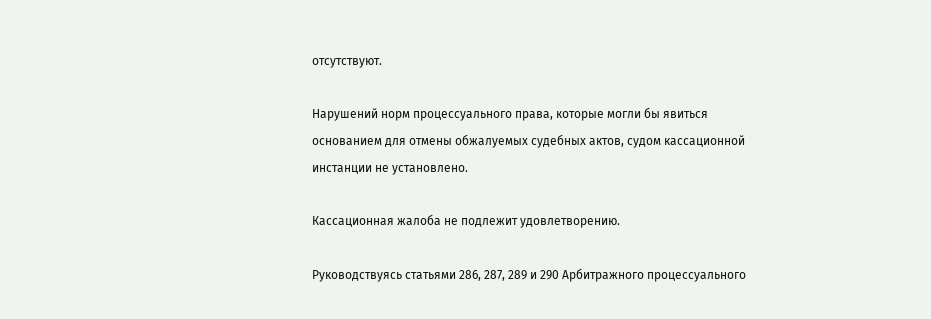отсутствуют.

Нарушений норм процессуального права, которые могли бы явиться основанием для отмены обжалуемых судебных актов, судом кассационной инстанции не установлено.

Кассационная жалоба не подлежит удовлетворению.

Руководствуясь статьями 286, 287, 289 и 290 Арбитражного процессуального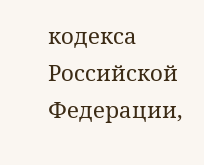кодекса Российской Федерации,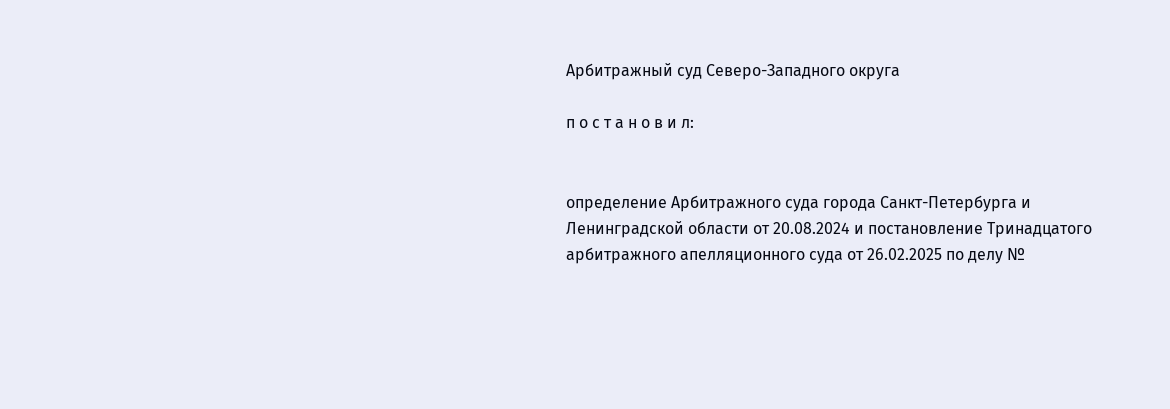Арбитражный суд Северо-Западного округа

п о с т а н о в и л:


определение Арбитражного суда города Санкт-Петербурга и Ленинградской области от 20.08.2024 и постановление Тринадцатого арбитражного апелляционного суда от 26.02.2025 по делу №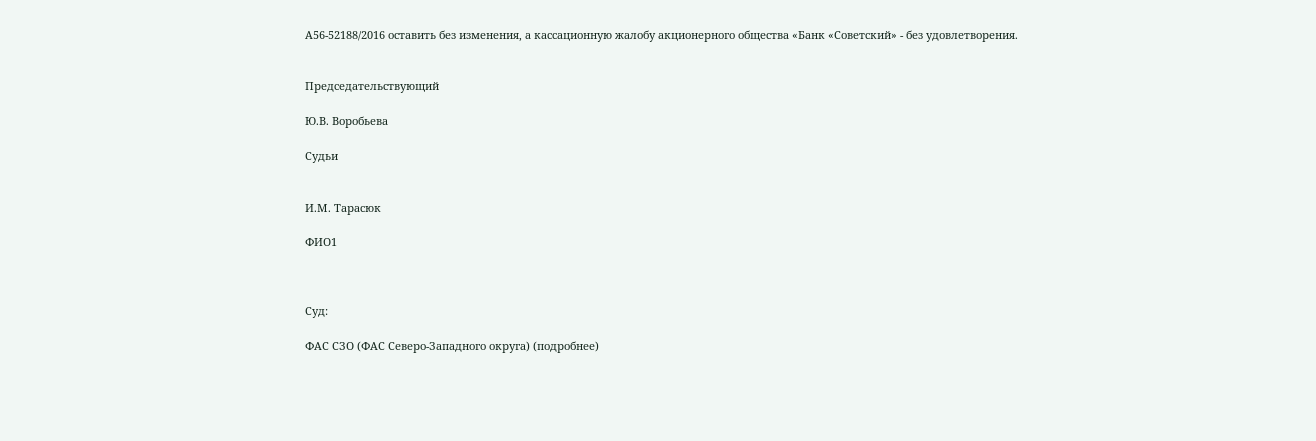А56-52188/2016 оставить без изменения, а кассационную жалобу акционерного общества «Банк «Советский» - без удовлетворения.


Председательствующий

Ю.В. Воробьева

Судьи


И.М. Тарасюк

ФИО1



Суд:

ФАС СЗО (ФАС Северо-Западного округа) (подробнее)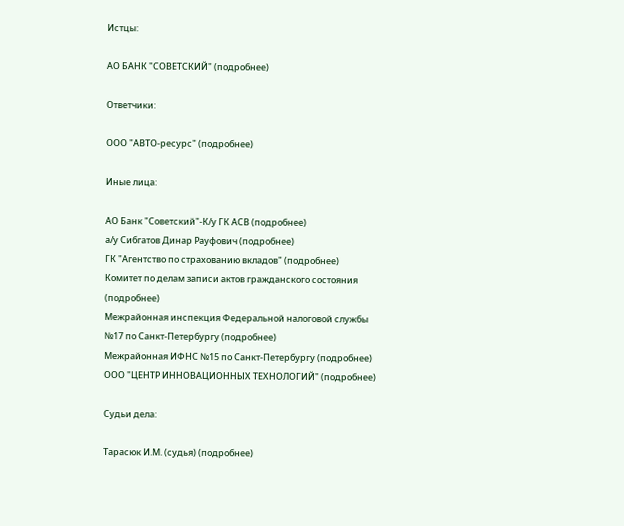Истцы:

АО БАНК "СОВЕТСКИЙ" (подробнее)

Ответчики:

ООО "АВТО-ресурс" (подробнее)

Иные лица:

АО Банк "Советский"-К/у ГК АСВ (подробнее)
а/у Сибгатов Динар Рауфович (подробнее)
ГК "Агентство по страхованию вкладов" (подробнее)
Комитет по делам записи актов гражданского состояния (подробнее)
Межрайонная инспекция Федеральной налоговой службы №17 по Санкт-Петербургу (подробнее)
Межрайонная ИФНС №15 по Санкт-Петербургу (подробнее)
ООО "ЦЕНТР ИННОВАЦИОННЫХ ТЕХНОЛОГИЙ" (подробнее)

Судьи дела:

Тарасюк И.М. (судья) (подробнее)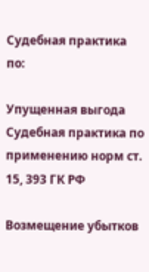Судебная практика по:

Упущенная выгода
Судебная практика по применению норм ст. 15, 393 ГК РФ

Возмещение убытков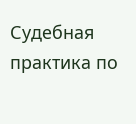Судебная практика по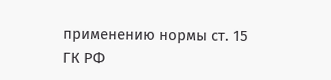применению нормы ст. 15 ГК РФ